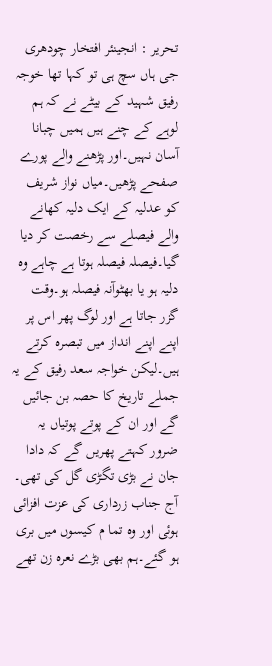تحریر : انجینئر افتخار چودھری جی ہاں سچ ہی تو کہا تھا خوجہ رفیق شہید کے بیٹے نے کہ ہم لوہے کے چنے ہیں ہمیں چبانا آسان نہیں۔اور پڑھنے والے پورے صفحے پڑھیں۔میاں نواز شریف کو عدلیہ کے ایک دلیہ کھانے والے فیصلے سے رخصت کر دیا گیا۔فیصلہ فیصلہ ہوتا ہے چاہے وہ دلیہ ہو یا بھٹوآنہ فیصلہ ہو۔وقت گزر جاتا ہے اور لوگ پھر اس پر اپنے اپنے انداز میں تبصرہ کرتے ہیں۔لیکن خواجہ سعد رفیق کے یہ جملے تاریخ کا حصہ بن جائیں گے اور ان کے پوتے پوتیاں یہ ضرور کہتے پھریں گے کہ دادا جان نے بڑی تگڑی گل کی تھی۔
آج جناب زرداری کی عزت افزائی ہوئی اور وہ تما م کیسوں میں بری ہو گئے۔ہم بھی بڑے نعرہ زن تھے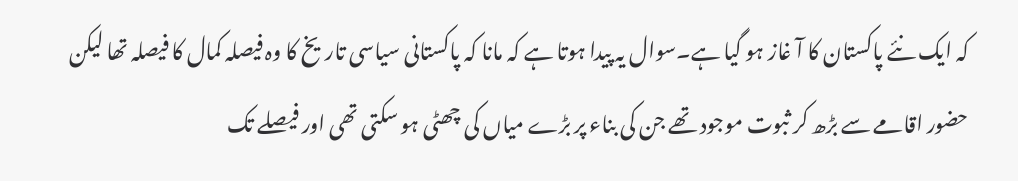کہ ایک نئے پاکستان کا آ غاز ہو گیا ہے۔سوال یہ پیدا ہوتا ہے کہ مانا کہ پاکستانی سیاسی تاریخ کا وہ فیصلہ کمال کا فیصلہ تھا لیکن حضور اقامے سے بڑھ کر ثبوت موجود تھے جن کی بناء پر بڑے میاں کی چھٹی ہو سکتی تھی اور فیصلے تک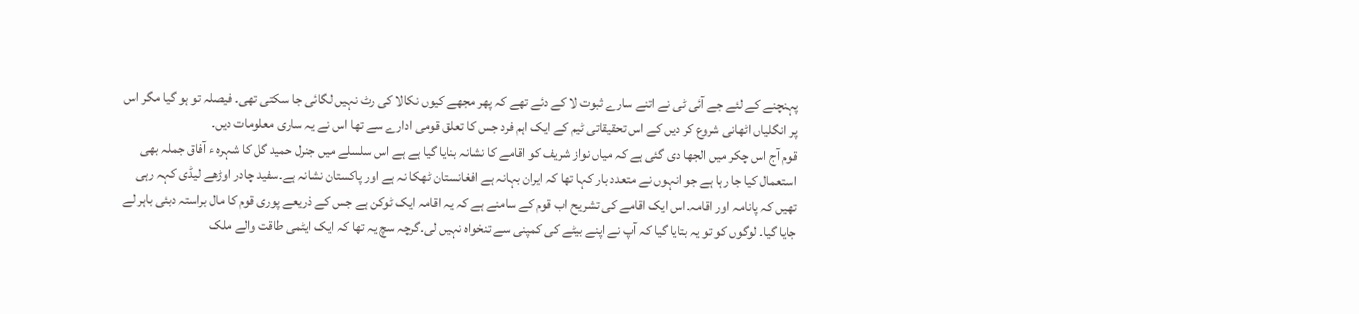پہنچنے کے لئے جے آئی ٹی نے اتنے سارے ثبوت لا کے دئے تھے کہ پھر مجھے کیوں نکالا کی رٹ نہیں لگائی جا سکتی تھی۔ فیصلہ تو ہو گیا مگر اس پر انگلیاں اٹھانی شروع کر دیں کے اس تحقیقاتی ٹیم کے ایک اہم فرد جس کا تعلق قومی ادارے سے تھا اس نے یہ ساری معلومات دیں۔
قوم آج اس چکر میں الجھا دی گئی ہے کہ میاں نواز شریف کو اقامے کا نشانہ بنایا گیا ہے ہے اس سلسلے میں جنرل حمید گل کا شہرہ ء آفاق جملہ بھی استعمال کیا جا رہا ہے جو انہوں نے متعدد بار کہا تھا کہ ایران بہانہ ہے افغانستان ٹھکا نہ ہے اور پاکستان نشانہ ہے۔سفید چادر اوڑھے لیڈی کہہ رہی تھیں کہ پانامہ اور اقامہ۔اس ایک اقامے کی تشریح اب قوم کے سامنے ہے کہ یہ اقامہ ایک ٹوکن ہے جس کے ذریعے پوری قوم کا مال براستہ دبئی باہر لے جایا گیا۔ لوگوں کو تو یہ بتایا گیا کہ آپ نے اپنے بیٹے کی کمپنی سے تنخواہ نہیں لی۔گرچہ سچ یہ تھا کہ ایک ایٹمی طاقت والے ملک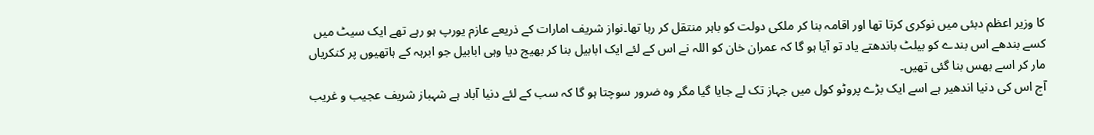کا وزیر اعظم دبئی میں نوکری کرتا تھا اور اقامہ بنا کر ملکی دولت کو باہر منتقل کر رہا تھا۔نواز شریف امارات کے ذریعے عازم یورپ ہو رہے تھے ایک سیٹ میں کسے بندھے اس بندے کو بیلٹ باندھتے یاد تو آیا ہو گا کہ عمران خان کو اللہ نے اس کے لئے ایک ابابیل بنا کر بھیج دیا وہی ابابیل جو ابرہہ کے ہاتھیوں پر کنکریاں مار کر اسے بھس بنا گئی تھیں۔
آج اس کی دنیا اندھیر ہے اسے ایک بڑے پروٹو کول میں جہاز تک لے جایا گیا مگر وہ ضرور سوچتا ہو گا کہ سب کے لئے دنیا آباد ہے شہباز شریف عجیب و غریب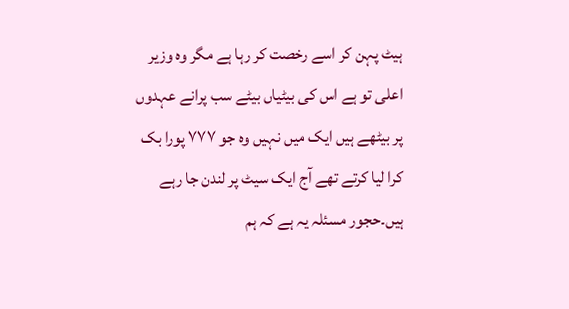ہیٹ پہن کر اسے رخصت کر رہا ہے مگر وہ وزیر اعلی تو ہے اس کی بیٹیاں بیٹے سب پرانے عہدوں پر بیٹھے ہیں ایک میں نہیں وہ جو ٧٧٧ پورا بک کرا لیا کرتے تھے آج ایک سیٹ پر لندن جا رہے ہیں۔حجور مسئلہ یہ ہے کہ ہم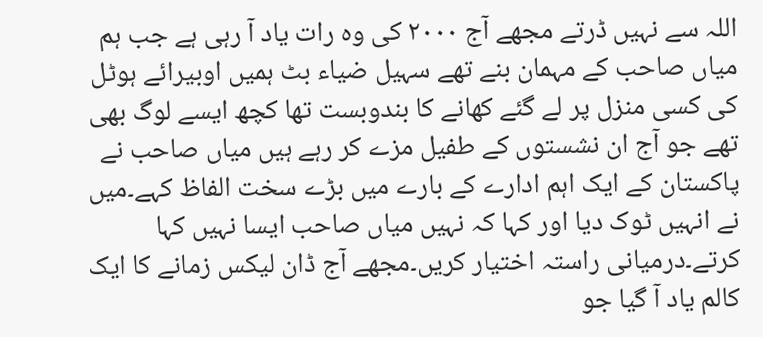اللہ سے نہیں ڈرتے مجھے آج ٢٠٠٠ کی وہ رات یاد آ رہی ہے جب ہم میاں صاحب کے مہمان بنے تھے سہیل ضیاء بٹ ہمیں اوبیرائے ہوٹل کی کسی منزل پر لے گئے کھانے کا بندوبست تھا کچھ ایسے لوگ بھی تھے جو آج ان نشستوں کے طفیل مزے کر رہے ہیں میاں صاحب نے پاکستان کے ایک اہم ادارے کے بارے میں بڑے سخت الفاظ کہے۔میں نے انہیں ٹوک دیا اور کہا کہ نہیں میاں صاحب ایسا نہیں کہا کرتے۔درمیانی راستہ اختیار کریں۔مجھے آج ڈان لیکس زمانے کا ایک کالم یاد آ گیا جو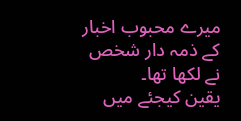میرے محبوب اخبار کے ذمہ دار شخص نے لکھا تھا۔
یقین کیجئے میں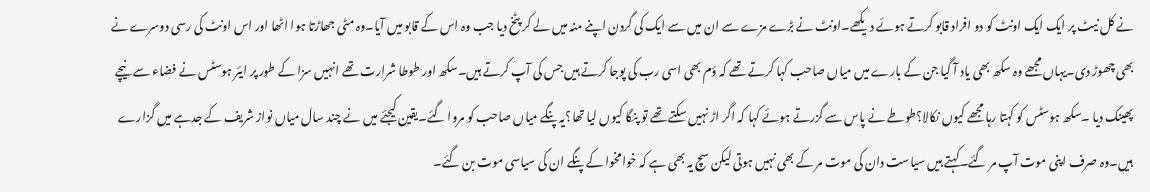نے کل نیٹ پر ایک ایک اونٹ کو دو افراد قابو کرتے ہوئے دیکھے۔اونٹ نے بڑے مزے سے ان میں سے ایک کی گردن اپنے منہ میں لے کر پٹخ دیا جب وہ اس کے قابو میں آیا۔وہ مٹی جھاڑتا ہوا اٹھا اور اس اونٹ کی رسی دوسرے نے بھی چھوڑ دی۔یہاں مجھے وہ سکھ بھی یاد آ گیا جن کے بارے میں میاں صاحب کہا کرتے تھے کہ ؤم بھی اسی رب کی پوجا کرتے ہیں جس کی آپ کرتے ہیں۔سکھ اور طوطا شرارت تھے انہیں سزا کے طور پر ایئر ہوسٹس نے فضاء سے نیچے پھینک دیا ۔سکھ ہوسٹس کو کہتا رہا مجھے کیوں نکالا؟طوطے نے پاس سے گزرتے ہوئے کہا کہ اگر اڑ نہیں سکتے تھے تو پنگا کیوں لیا تھا؟یہ پنگے میاں صاحب کو مروا گئے۔یقین کیجئے میں نے چند سال میاں نواز شریف کے جدہے میں گزارے ہیں۔وہ صرف اپنی موت آپ مر گئے۔کہتے ہیں سیاست دان کی موت مر کے بھی نہیں ہوتی لیکن سچ یہ بھی ہے کہ خوامخوا کے پنگے ان کی سیاسی موت بن گئے۔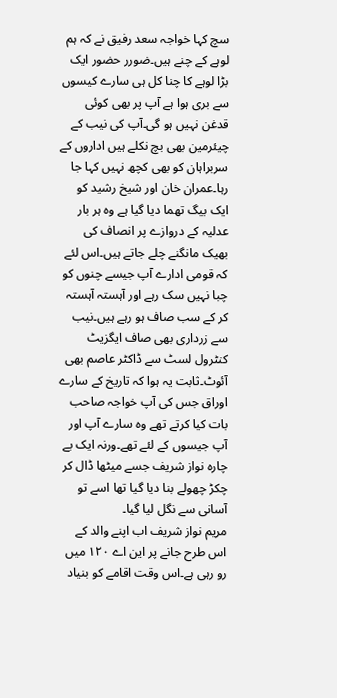سچ کہا خواجہ سعد رفیق نے کہ ہم لوہے کے چنے ہیں۔ضورر حضور ایک بڑا لوہے کا چنا کل ہی سارے کیسوں سے بری ہوا ہے آپ پر بھی کوئی قدغن نہیں ہو گی۔آپ کی نیب کے چیئرمین بھی بچ نکلے ہیں اداروں کے سربراہان کو بھی کچھ نہیں کہا جا رہا۔عمران خان اور شیخ رشید کو ایک بیگ تھما دیا گیا ہے وہ ہر بار عدلیہ کے دروازے پر انصاف کی بھیک مانگنے چلے جاتے ہیں۔اس لئے کہ قومی ادارے آپ جیسے چنوں کو چبا نہیں سک رہے اور آہستہ آہستہ کر کے سب صاف ہو رہے ہیں۔نیب سے زرداری بھی صاف ایگزیٹ کنٹرول لسٹ سے ڈاکٹر عاصم بھی آئوٹ۔ثابت یہ ہوا کہ تاریخ کے سارے اوراق جس کی آپ خواجہ صاحب بات کیا کرتے تھے وہ سارے آپ اور آپ جیسوں کے لئے تھے۔ورنہ ایک بے چارہ نواز شریف جسے میٹھا ڈال کر چکڑ چھولے بنا دیا گیا تھا اسے تو آسانی سے نگل لیا گیا۔
مریم نواز شریف اب اپنے والد کے اس طرح جانے پر این اے ١٢٠ میں رو رہی ہے۔اس وقت اقامے کو بنیاد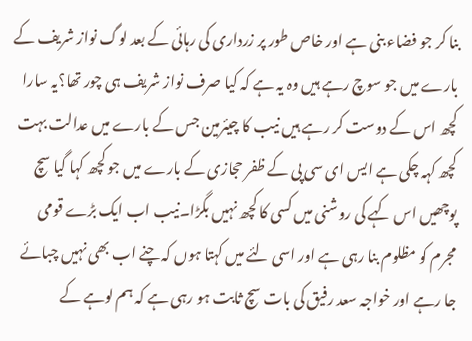بنا کر جو فضاء بنی ہے اور خاص طور پر زرداری کی رہائی کے بعد لوگ نواز شریف کے بارے میں جو سوچ رہے ہیں وہ یہ ہے کہ کیا صرف نواز شریف ہی چور تھا؟یہ سارا کچھ اس کے دوست کر رہے ہیں نیب کا چیئرمین جس کے بارے میں عدالت بہت کچھ کہہ چکی ہے ایس ای سی پی کے ظفر حجازی کے بارے میں جو کچھ کہا گیا سچ پوچھیں اس کہے کی روشنی میں کسی کا کچھ نہیں بگڑا۔نیب اب ایک بڑے قومی مجرم کو مظلوم بنا رہی ہے اور اسی لئے میں کہتا ہوں کہ چنے اب بھی نہیں چبائے جا رہے اور خواجہ سعد رفیق کی بات سچ ثابت ہو رہی ہے کہ ہم لوہے کے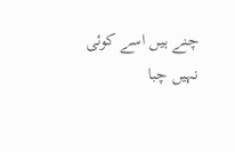چنے ہیں اسے کوئی نہیں چبا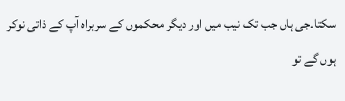سکتا۔جی ہاں جب تک نیب میں اور دیگر محکموں کے سربراہ آپ کے ذاتی نوکر ہوں گے تو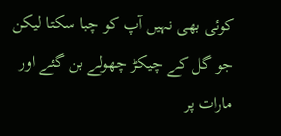کوئی بھی نہیں آپ کو چبا سکتا لیکن جو گل کے چیکڑ چھولے بن گئے اور مارات پر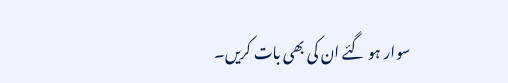سوار ہو گئے ان کی بھی بات کریں۔